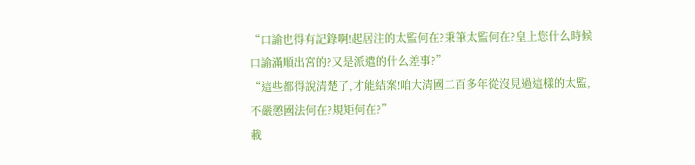“口諭也得有記錄啊!起居注的太監何在?秉筆太監何在?皇上您什么時候口諭滿順出宮的?又是派遣的什么差事?”
“這些都得說清楚了,才能結案!咱大清國二百多年從沒見過這樣的太監,不嚴懲國法何在?規矩何在?”
載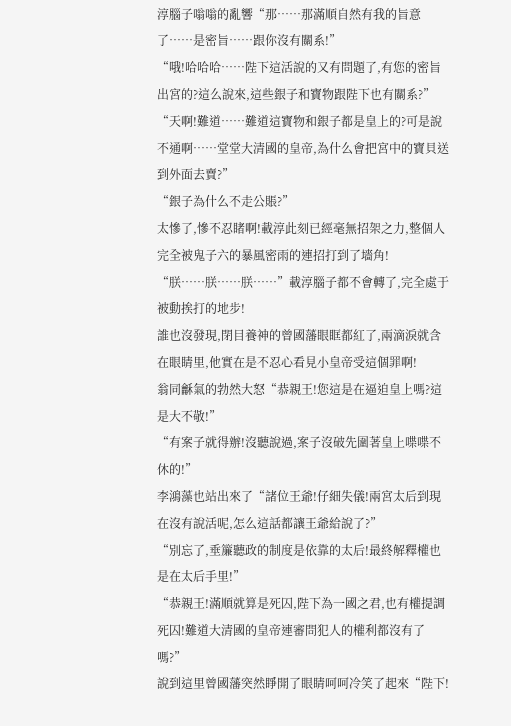淳腦子嗡嗡的亂響“那……那滿順自然有我的旨意了……是密旨……跟你沒有關系!”
“哦!哈哈哈……陛下這活說的又有問題了,有您的密旨出宮的?這么說來,這些銀子和寶物跟陛下也有關系?”
“天啊!難道……難道這寶物和銀子都是皇上的?可是說不通啊……堂堂大清國的皇帝,為什么會把宮中的寶貝送到外面去賣?”
“銀子為什么不走公賬?”
太慘了,慘不忍睹啊!載淳此刻已經毫無招架之力,整個人完全被鬼子六的暴風密雨的連招打到了墻角!
“朕……朕……朕……”載淳腦子都不會轉了,完全處于被動挨打的地步!
誰也沒發現,閉目養神的曾國藩眼眶都紅了,兩滴淚就含在眼睛里,他實在是不忍心看見小皇帝受這個罪啊!
翁同龢氣的勃然大怒“恭親王!您這是在逼迫皇上嗎?這是大不敬!”
“有案子就得辦!沒聽說過,案子沒破先圍著皇上喋喋不休的!”
李鴻藻也站出來了“諸位王爺!仔細失儀!兩宮太后到現在沒有說活呢,怎么這話都讓王爺給說了?”
“別忘了,垂簾聽政的制度是依靠的太后!最終解釋權也是在太后手里!”
“恭親王!滿順就算是死囚,陛下為一國之君,也有權提調死囚!難道大清國的皇帝連審問犯人的權利都沒有了嗎?”
說到這里曾國藩突然睜開了眼睛呵呵冷笑了起來“陛下!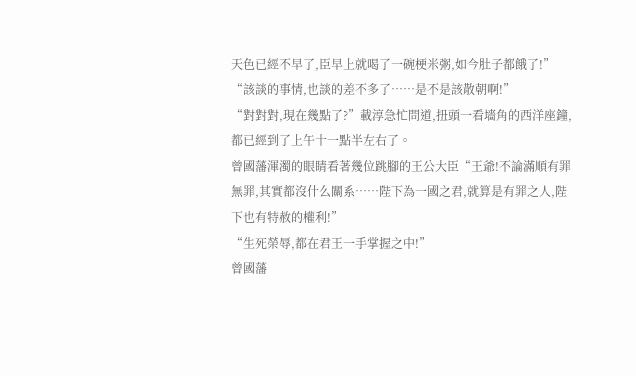天色已經不早了,臣早上就喝了一碗梗米粥,如今肚子都餓了!”
“該談的事情,也談的差不多了……是不是該散朝啊!”
“對對對,現在幾點了?”載淳急忙問道,扭頭一看墻角的西洋座鐘,都已經到了上午十一點半左右了。
曾國藩渾濁的眼睛看著幾位跳腳的王公大臣“王爺!不論滿順有罪無罪,其實都沒什么關系……陛下為一國之君,就算是有罪之人,陛下也有特赦的權利!”
“生死榮辱,都在君王一手掌握之中!”
曾國藩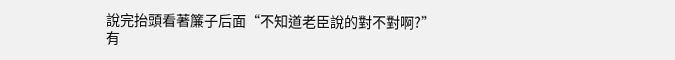說完抬頭看著簾子后面“不知道老臣說的對不對啊?”
有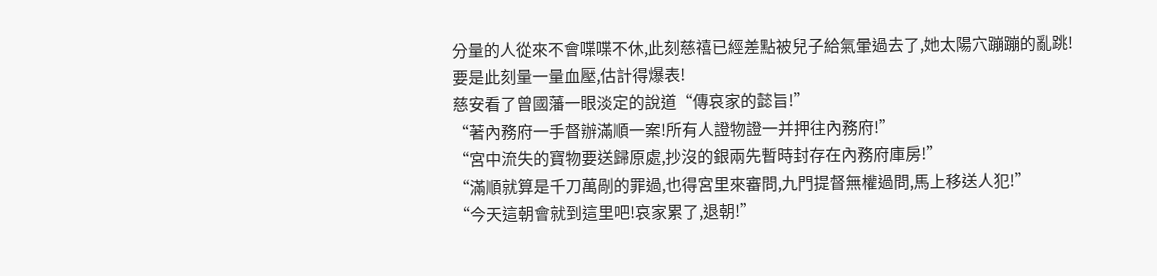分量的人從來不會喋喋不休,此刻慈禧已經差點被兒子給氣暈過去了,她太陽穴蹦蹦的亂跳!
要是此刻量一量血壓,估計得爆表!
慈安看了曾國藩一眼淡定的說道“傳哀家的懿旨!”
“著內務府一手督辦滿順一案!所有人證物證一并押往內務府!”
“宮中流失的寶物要送歸原處,抄沒的銀兩先暫時封存在內務府庫房!”
“滿順就算是千刀萬剮的罪過,也得宮里來審問,九門提督無權過問,馬上移送人犯!”
“今天這朝會就到這里吧!哀家累了,退朝!”